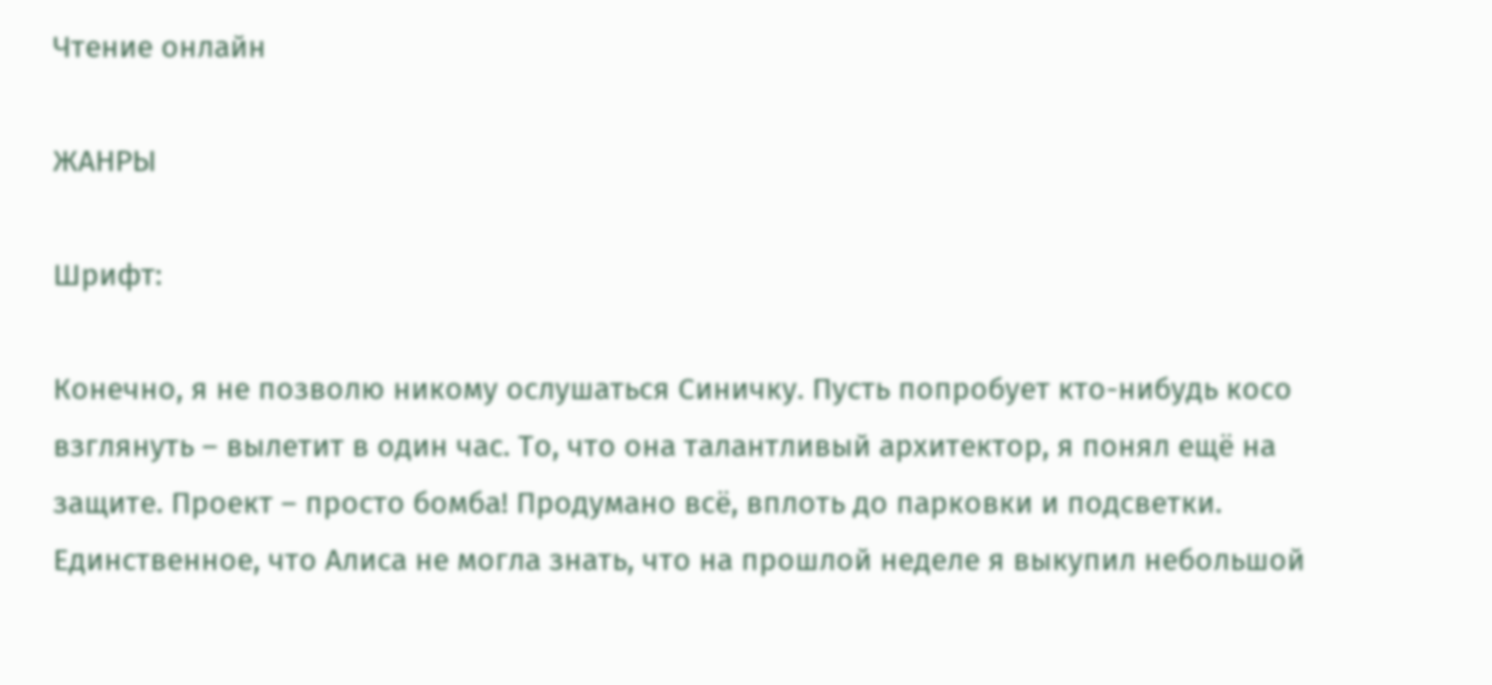Чтение онлайн

ЖАНРЫ

Шрифт:

Конечно, я не позволю никому ослушаться Синичку. Пусть попробует кто-нибудь косо взглянуть – вылетит в один час. То, что она талантливый архитектор, я понял ещё на защите. Проект – просто бомба! Продумано всё, вплоть до парковки и подсветки. Единственное, что Алиса не могла знать, что на прошлой неделе я выкупил небольшой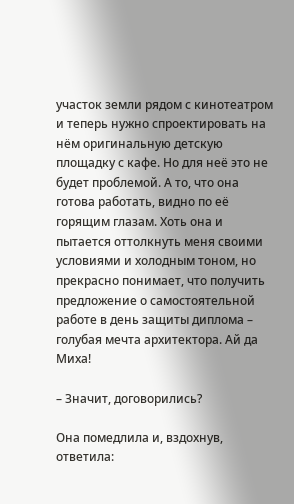участок земли рядом с кинотеатром и теперь нужно спроектировать на нём оригинальную детскую площадку с кафе. Но для неё это не будет проблемой. А то, что она готова работать, видно по её горящим глазам. Хоть она и пытается оттолкнуть меня своими условиями и холодным тоном, но прекрасно понимает, что получить предложение о самостоятельной работе в день защиты диплома – голубая мечта архитектора. Ай да Миха!

– Значит, договорились?

Она помедлила и, вздохнув, ответила: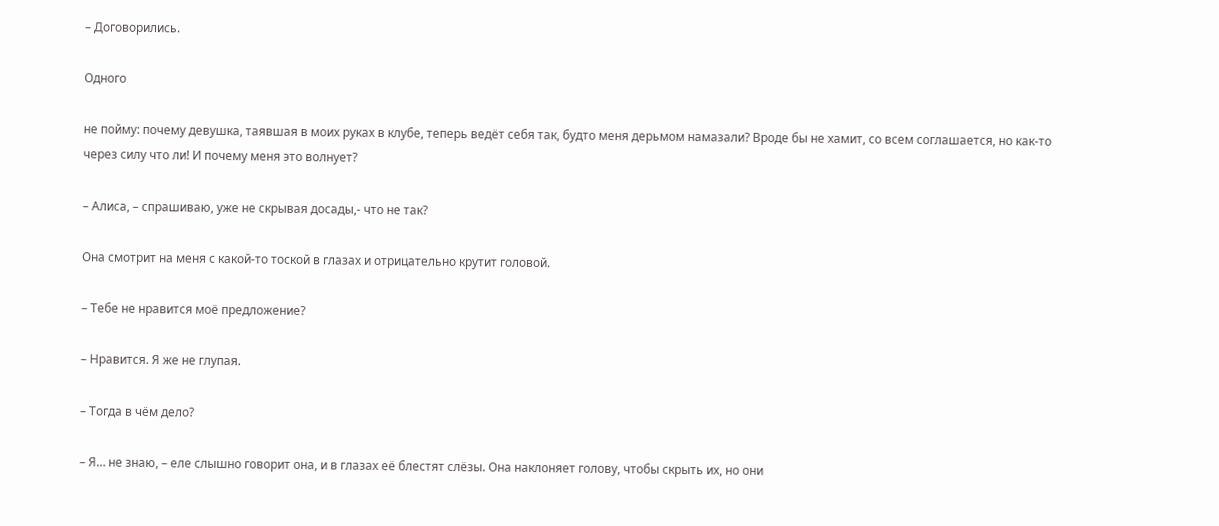– Договорились.

Одного

не пойму: почему девушка, таявшая в моих руках в клубе, теперь ведёт себя так, будто меня дерьмом намазали? Вроде бы не хамит, со всем соглашается, но как-то через силу что ли! И почему меня это волнует?

– Алиса, – спрашиваю, уже не скрывая досады,- что не так?

Она смотрит на меня с какой-то тоской в глазах и отрицательно крутит головой.

– Тебе не нравится моё предложение?

– Нравится. Я же не глупая.

– Тогда в чём дело?

– Я… не знаю, – еле слышно говорит она, и в глазах её блестят слёзы. Она наклоняет голову, чтобы скрыть их, но они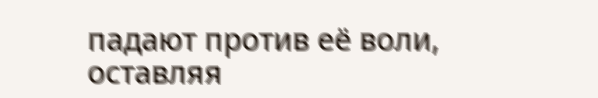падают против её воли, оставляя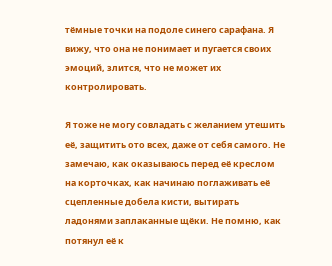тёмные точки на подоле синего сарафана. Я вижу, что она не понимает и пугается своих эмоций, злится, что не может их контролировать.

Я тоже не могу совладать с желанием утешить её, защитить ото всех, даже от себя самого. Не замечаю, как оказываюсь перед её креслом на корточках, как начинаю поглаживать её сцепленные добела кисти, вытирать ладонями заплаканные щёки. Не помню, как потянул её к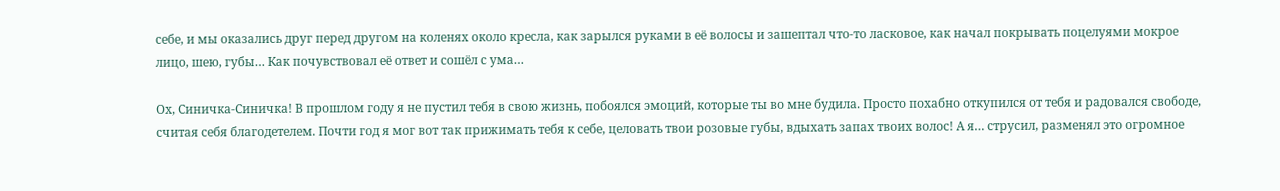себе, и мы оказались друг перед другом на коленях около кресла, как зарылся руками в её волосы и зашептал что-то ласковое, как начал покрывать поцелуями мокрое лицо, шею, губы… Как почувствовал её ответ и сошёл с ума…

Ох, Синичка-Синичка! В прошлом году я не пустил тебя в свою жизнь, побоялся эмоций, которые ты во мне будила. Просто похабно откупился от тебя и радовался свободе, считая себя благодетелем. Почти год я мог вот так прижимать тебя к себе, целовать твои розовые губы, вдыхать запах твоих волос! А я… струсил, разменял это огромное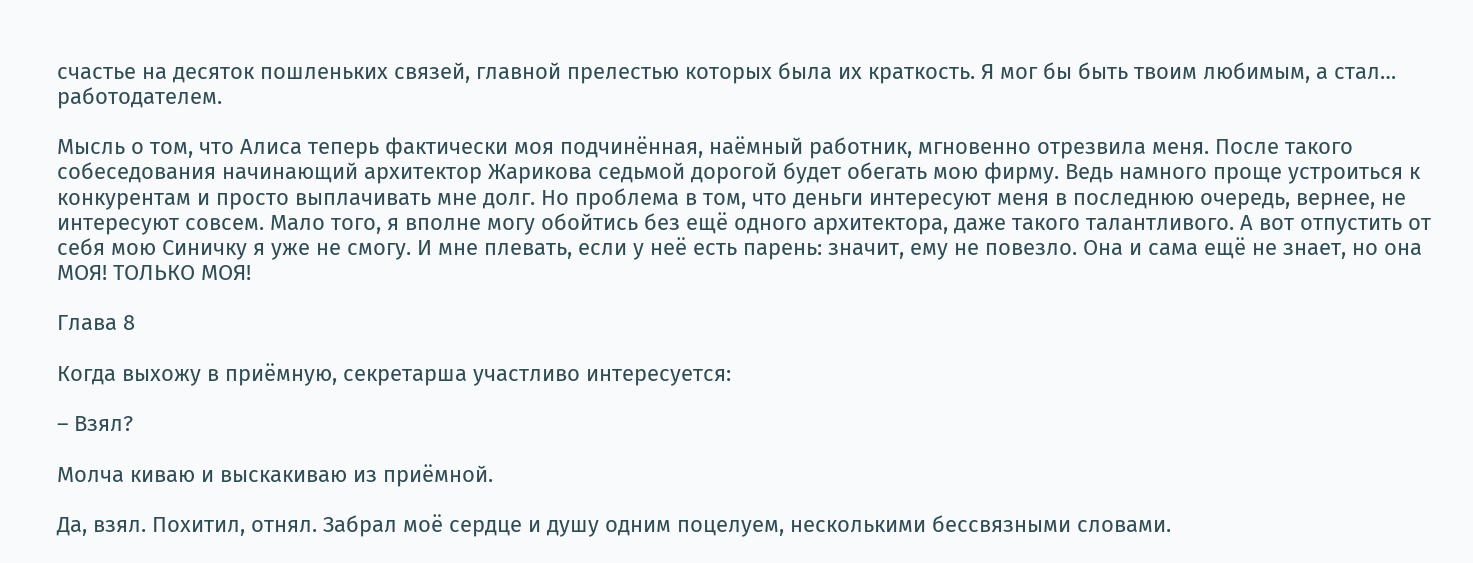счастье на десяток пошленьких связей, главной прелестью которых была их краткость. Я мог бы быть твоим любимым, а стал… работодателем.

Мысль о том, что Алиса теперь фактически моя подчинённая, наёмный работник, мгновенно отрезвила меня. После такого собеседования начинающий архитектор Жарикова седьмой дорогой будет обегать мою фирму. Ведь намного проще устроиться к конкурентам и просто выплачивать мне долг. Но проблема в том, что деньги интересуют меня в последнюю очередь, вернее, не интересуют совсем. Мало того, я вполне могу обойтись без ещё одного архитектора, даже такого талантливого. А вот отпустить от себя мою Синичку я уже не смогу. И мне плевать, если у неё есть парень: значит, ему не повезло. Она и сама ещё не знает, но она МОЯ! ТОЛЬКО МОЯ!

Глава 8

Когда выхожу в приёмную, секретарша участливо интересуется:

– Взял?

Молча киваю и выскакиваю из приёмной.

Да, взял. Похитил, отнял. Забрал моё сердце и душу одним поцелуем, несколькими бессвязными словами.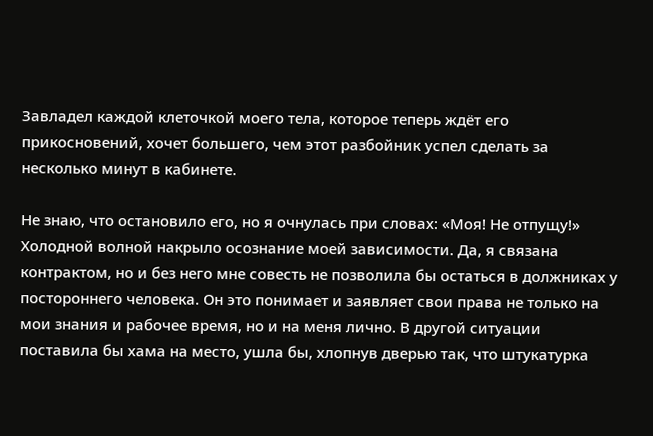Завладел каждой клеточкой моего тела, которое теперь ждёт его прикосновений, хочет большего, чем этот разбойник успел сделать за несколько минут в кабинете.

Не знаю, что остановило его, но я очнулась при словах: «Моя! Не отпущу!» Холодной волной накрыло осознание моей зависимости. Да, я связана контрактом, но и без него мне совесть не позволила бы остаться в должниках у постороннего человека. Он это понимает и заявляет свои права не только на мои знания и рабочее время, но и на меня лично. В другой ситуации поставила бы хама на место, ушла бы, хлопнув дверью так, что штукатурка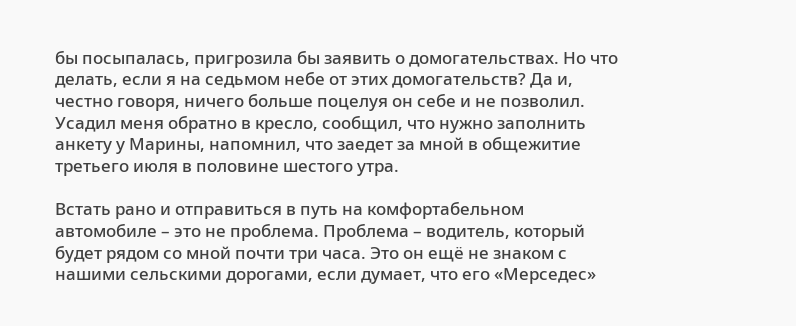бы посыпалась, пригрозила бы заявить о домогательствах. Но что делать, если я на седьмом небе от этих домогательств? Да и, честно говоря, ничего больше поцелуя он себе и не позволил. Усадил меня обратно в кресло, сообщил, что нужно заполнить анкету у Марины, напомнил, что заедет за мной в общежитие третьего июля в половине шестого утра.

Встать рано и отправиться в путь на комфортабельном автомобиле – это не проблема. Проблема – водитель, который будет рядом со мной почти три часа. Это он ещё не знаком с нашими сельскими дорогами, если думает, что его «Мерседес»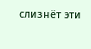слизнёт эти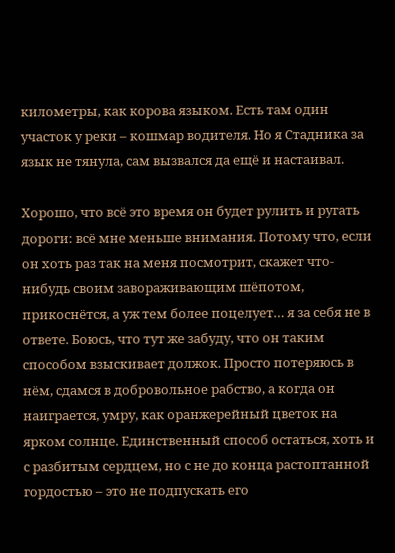километры, как корова языком. Есть там один участок у реки – кошмар водителя. Но я Стадника за язык не тянула, сам вызвался да ещё и настаивал.

Хорошо, что всё это время он будет рулить и ругать дороги: всё мне меньше внимания. Потому что, если он хоть раз так на меня посмотрит, скажет что-нибудь своим завораживающим шёпотом, прикоснётся, а уж тем более поцелует… я за себя не в ответе. Боюсь, что тут же забуду, что он таким способом взыскивает должок. Просто потеряюсь в нём, сдамся в добровольное рабство, а когда он наиграется, умру, как оранжерейный цветок на ярком солнце. Единственный способ остаться, хоть и с разбитым сердцем, но с не до конца растоптанной гордостью – это не подпускать его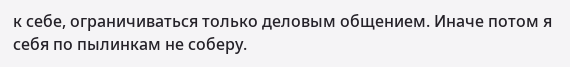к себе, ограничиваться только деловым общением. Иначе потом я себя по пылинкам не соберу.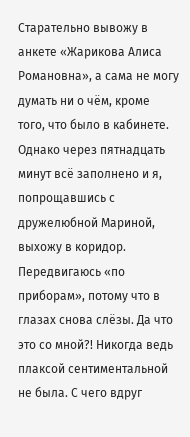Старательно вывожу в анкете «Жарикова Алиса Романовна», а сама не могу думать ни о чём, кроме того, что было в кабинете. Однако через пятнадцать минут всё заполнено и я, попрощавшись с дружелюбной Мариной, выхожу в коридор. Передвигаюсь «по приборам», потому что в глазах снова слёзы. Да что это со мной?! Никогда ведь плаксой сентиментальной не была. С чего вдруг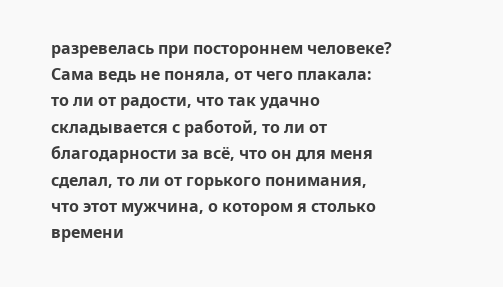разревелась при постороннем человеке? Сама ведь не поняла, от чего плакала: то ли от радости, что так удачно складывается с работой, то ли от благодарности за всё, что он для меня сделал, то ли от горького понимания, что этот мужчина, о котором я столько времени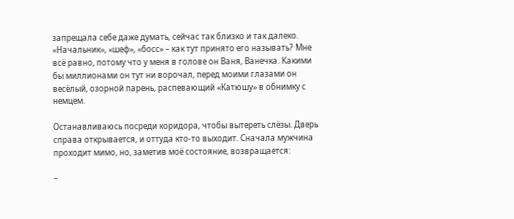запрещала себе даже думать, сейчас так близко и так далеко. «Начальник», «шеф», «босс» – как тут принято его называть? Мне всё равно, потому что у меня в голове он Ваня, Ванечка. Какими бы миллионами он тут ни ворочал, перед моими глазами он весёлый, озорной парень, распевающий «Катюшу» в обнимку с немцем.

Останавливаюсь посреди коридора, чтобы вытереть слёзы. Дверь справа открывается, и оттуда кто-то выходит. Сначала мужчина проходит мимо, но, заметив моё состояние, возвращается:

–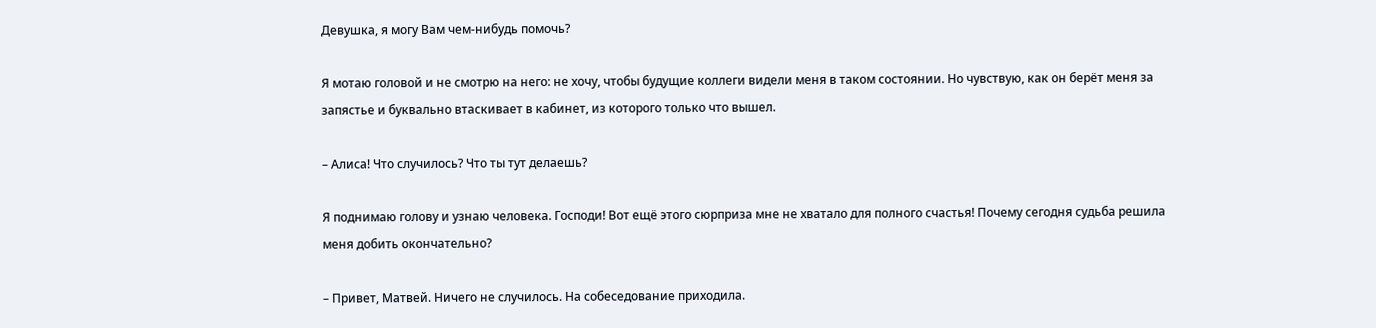Девушка, я могу Вам чем-нибудь помочь?

Я мотаю головой и не смотрю на него: не хочу, чтобы будущие коллеги видели меня в таком состоянии. Но чувствую, как он берёт меня за запястье и буквально втаскивает в кабинет, из которого только что вышел.

– Алиса! Что случилось? Что ты тут делаешь?

Я поднимаю голову и узнаю человека. Господи! Вот ещё этого сюрприза мне не хватало для полного счастья! Почему сегодня судьба решила меня добить окончательно?

– Привет, Матвей. Ничего не случилось. На собеседование приходила.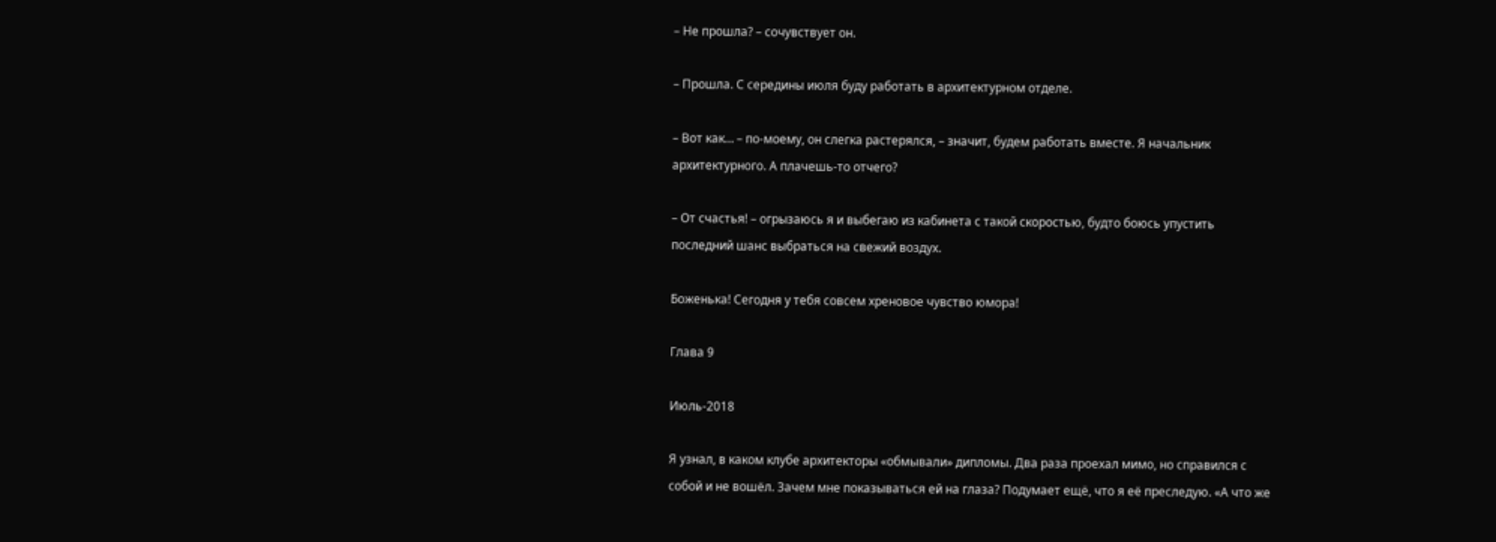– Не прошла? – сочувствует он.

– Прошла. С середины июля буду работать в архитектурном отделе.

– Вот как… – по-моему, он слегка растерялся, – значит, будем работать вместе. Я начальник архитектурного. А плачешь-то отчего?

– От счастья! – огрызаюсь я и выбегаю из кабинета с такой скоростью, будто боюсь упустить последний шанс выбраться на свежий воздух.

Боженька! Сегодня у тебя совсем хреновое чувство юмора!

Глава 9

Июль-2018

Я узнал, в каком клубе архитекторы «обмывали» дипломы. Два раза проехал мимо, но справился с собой и не вошёл. Зачем мне показываться ей на глаза? Подумает ещё, что я её преследую. «А что же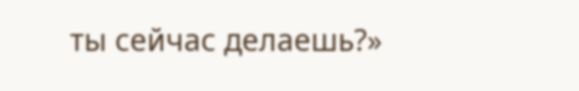ты сейчас делаешь?»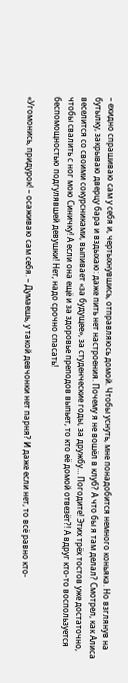– ехидно спрашиваю сам у себя и, чертыхнувшись, отправляюсь домой. Чтобы уснуть, мне понадобится немного коньяка. Но взглянув на бутылку, закрываю дверцу бара и вздыхаю: даже пить нет настроения. Почему я не вошёл в клуб? А что бы я там делал? Смотрел, как Алиса веселится со своими сокурсниками, выпивает «за будущее», за студенческие годы, за дружбу… Погодите! Этих трёх тостов уже достаточно, чтобы свалить с ног мою Синичку! А если она ещё и за здоровье преподов выпьет, то кто её домой отвезёт?! А вдруг кто-то воспользуется беспомощностью подгулявшей девушки! Нет, надо срочно спасать!

«Угомонись, придурок! – осаживаю сам себя. – Думаешь, у такой девчонки нет парня? И даже если нет, то всё равно кто-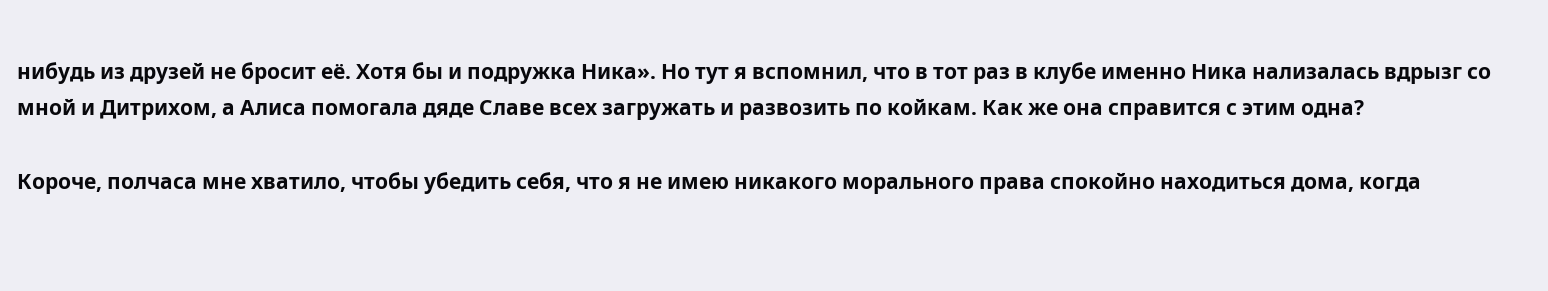нибудь из друзей не бросит её. Хотя бы и подружка Ника». Но тут я вспомнил, что в тот раз в клубе именно Ника нализалась вдрызг со мной и Дитрихом, а Алиса помогала дяде Славе всех загружать и развозить по койкам. Как же она справится с этим одна?

Короче, полчаса мне хватило, чтобы убедить себя, что я не имею никакого морального права спокойно находиться дома, когда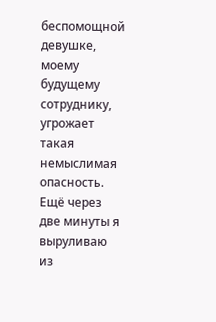беспомощной девушке, моему будущему сотруднику, угрожает такая немыслимая опасность. Ещё через две минуты я выруливаю из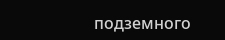подземного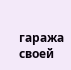гаража своей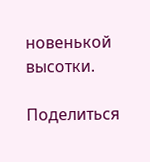новенькой высотки.

Поделиться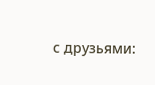с друзьями: